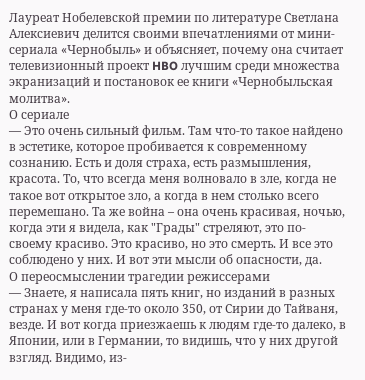Лауреат Нобелевской премии по литературе Светлана Алексиевич делится своими впечатлениями от мини-сериала «Чернобыль» и объясняет, почему она считает телевизионный проект HBO лучшим среди множества экранизаций и постановок ее книги «Чернобыльская молитва».
О сериале
— Это очень сильный фильм. Там что-то такое найдено в эстетике, которое пробивается к современному сознанию. Есть и доля страха, есть размышления, красота. То, что всегда меня волновало в зле, когда не такое вот открытое зло, а когда в нем столько всего перемешано. Та же война – она очень красивая, ночью, когда эти я видела, как "Грады" стреляют, это по-своему красиво. Это красиво, но это смерть. И все это соблюдено у них. И вот эти мысли об опасности, да.
О переосмыслении трагедии режиссерами
— Знаете, я написала пять книг, но изданий в разных странах у меня где-то около 350, от Сирии до Тайваня, везде. И вот когда приезжаешь к людям где-то далеко, в Японии, или в Германии, то видишь, что у них другой взгляд. Видимо, из-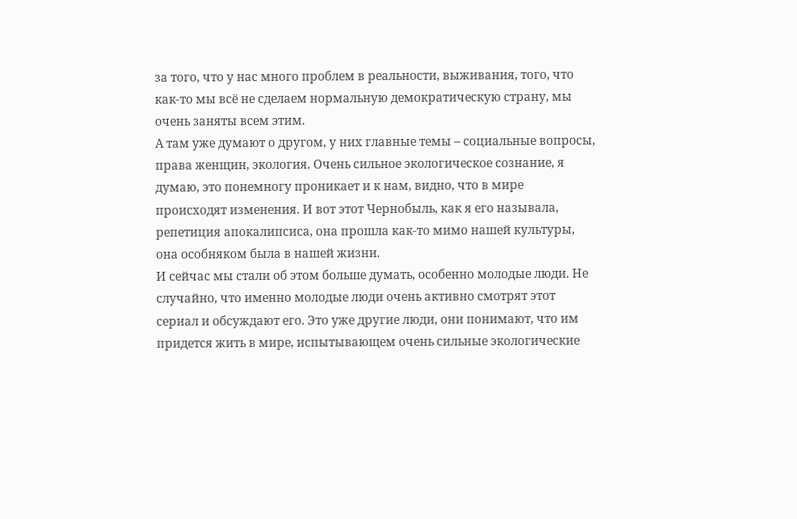за того, что у нас много проблем в реальности, выживания, того, что как-то мы всё не сделаем нормальную демократическую страну, мы очень заняты всем этим.
А там уже думают о другом, у них главные темы – социальные вопросы, права женщин, экология. Очень сильное экологическое сознание, я думаю, это понемногу проникает и к нам, видно, что в мире происходят изменения. И вот этот Чернобыль, как я его называла, репетиция апокалипсиса, она прошла как-то мимо нашей культуры, она особняком была в нашей жизни.
И сейчас мы стали об этом больше думать, особенно молодые люди. Не случайно, что именно молодые люди очень активно смотрят этот сериал и обсуждают его. Это уже другие люди, они понимают, что им придется жить в мире, испытывающем очень сильные экологические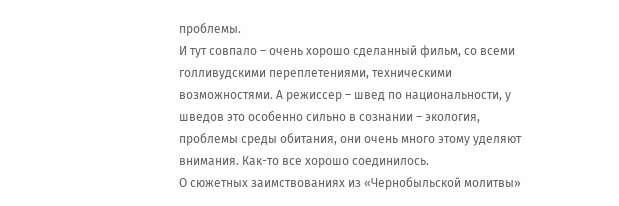проблемы.
И тут совпало – очень хорошо сделанный фильм, со всеми голливудскими переплетениями, техническими возможностями. А режиссер – швед по национальности, у шведов это особенно сильно в сознании – экология, проблемы среды обитания, они очень много этому уделяют внимания. Как-то все хорошо соединилось.
О сюжетных заимствованиях из «Чернобыльской молитвы»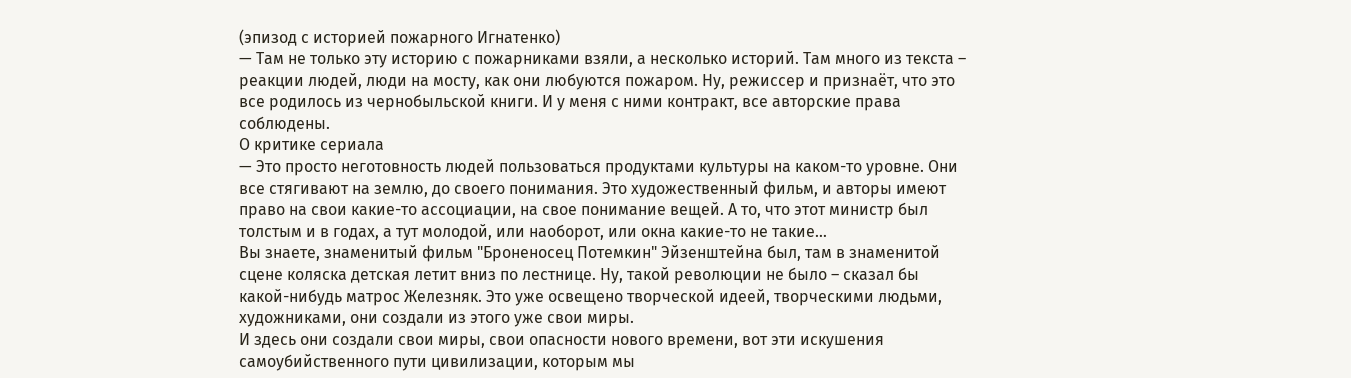(эпизод с историей пожарного Игнатенко)
— Там не только эту историю с пожарниками взяли, а несколько историй. Там много из текста – реакции людей, люди на мосту, как они любуются пожаром. Ну, режиссер и признаёт, что это все родилось из чернобыльской книги. И у меня с ними контракт, все авторские права соблюдены.
О критике сериала
— Это просто неготовность людей пользоваться продуктами культуры на каком-то уровне. Они все стягивают на землю, до своего понимания. Это художественный фильм, и авторы имеют право на свои какие-то ассоциации, на свое понимание вещей. А то, что этот министр был толстым и в годах, а тут молодой, или наоборот, или окна какие-то не такие…
Вы знаете, знаменитый фильм "Броненосец Потемкин" Эйзенштейна был, там в знаменитой сцене коляска детская летит вниз по лестнице. Ну, такой революции не было – сказал бы какой-нибудь матрос Железняк. Это уже освещено творческой идеей, творческими людьми, художниками, они создали из этого уже свои миры.
И здесь они создали свои миры, свои опасности нового времени, вот эти искушения самоубийственного пути цивилизации, которым мы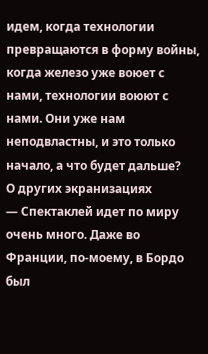идем, когда технологии превращаются в форму войны, когда железо уже воюет с нами, технологии воюют с нами. Они уже нам неподвластны, и это только начало, а что будет дальше?
О других экранизациях
— Спектаклей идет по миру очень много. Даже во Франции, по-моему, в Бордо был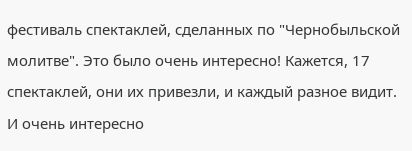фестиваль спектаклей, сделанных по "Чернобыльской молитве". Это было очень интересно! Кажется, 17 спектаклей, они их привезли, и каждый разное видит. И очень интересно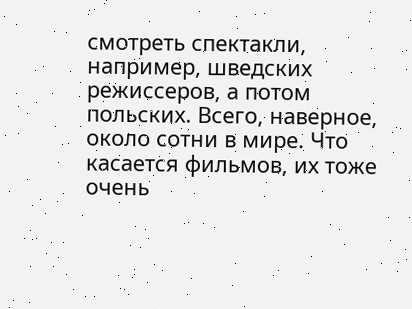смотреть спектакли, например, шведских режиссеров, а потом польских. Всего, наверное, около сотни в мире. Что касается фильмов, их тоже очень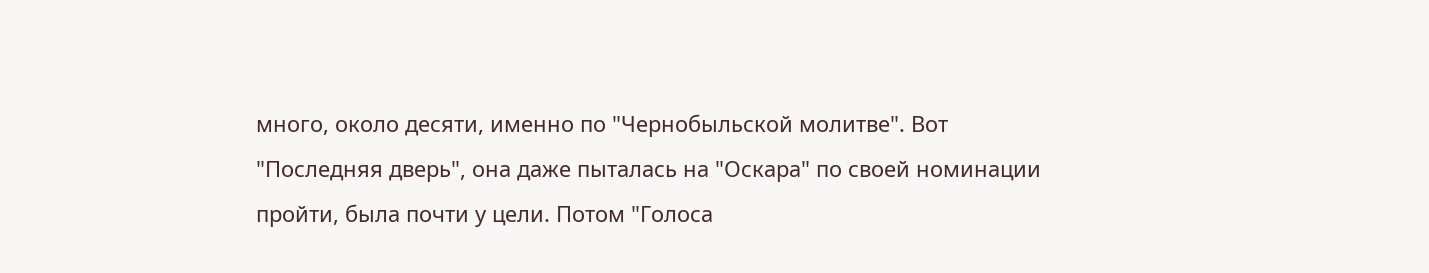много, около десяти, именно по "Чернобыльской молитве". Вот "Последняя дверь", она даже пыталась на "Оскара" по своей номинации пройти, была почти у цели. Потом "Голоса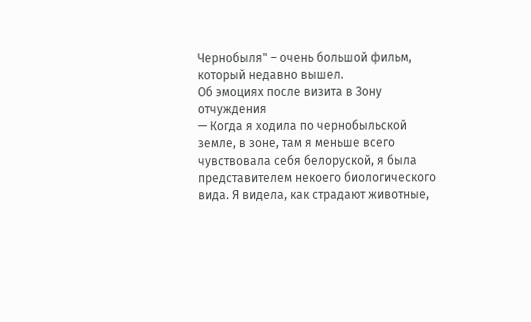Чернобыля" – очень большой фильм, который недавно вышел.
Об эмоциях после визита в Зону отчуждения
— Когда я ходила по чернобыльской земле, в зоне, там я меньше всего чувствовала себя белоруской, я была представителем некоего биологического вида. Я видела, как страдают животные,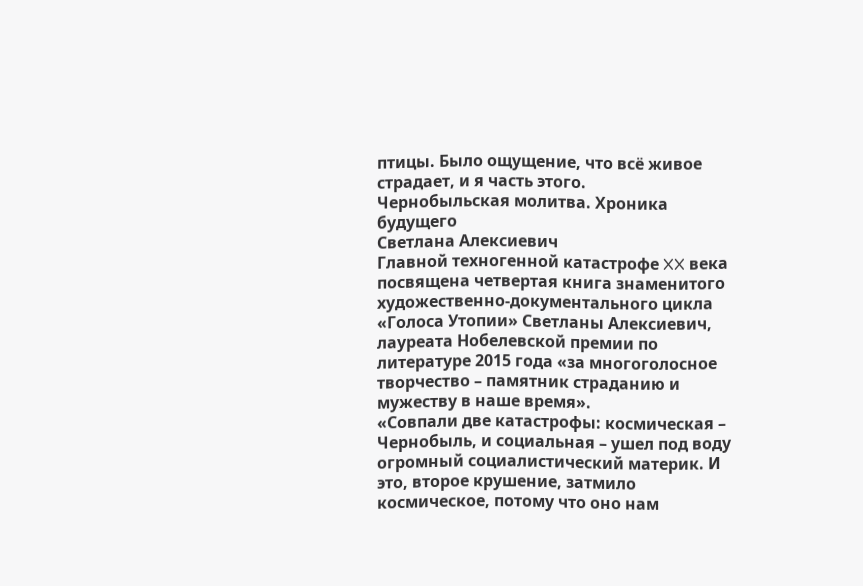птицы. Было ощущение, что всё живое страдает, и я часть этого.
Чернобыльская молитва. Хроника будущего
Светлана Алексиевич
Главной техногенной катастрофе XX века посвящена четвертая книга знаменитого художественно-документального цикла «Голоса Утопии» Светланы Алексиевич, лауреата Нобелевской премии по литературе 2015 года «за многоголосное творчество – памятник страданию и мужеству в наше время».
«Совпали две катастрофы: космическая – Чернобыль, и социальная – ушел под воду огромный социалистический материк. И это, второе крушение, затмило космическое, потому что оно нам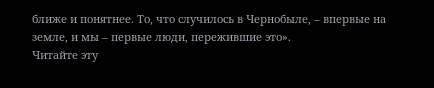ближе и понятнее. То, что случилось в Чернобыле, – впервые на земле, и мы – первые люди, пережившие это».
Читайте эту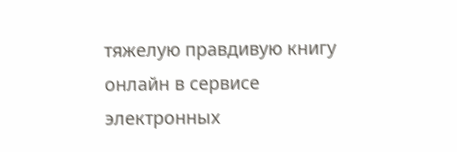тяжелую правдивую книгу онлайн в сервисе электронных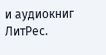и аудиокниг ЛитРес.